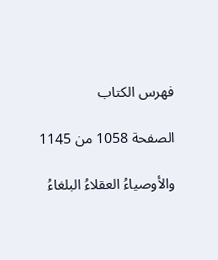فهرس الكتاب

الصفحة 1058 من 1145

والأوصياءُ العقلاءُ البلغاءُ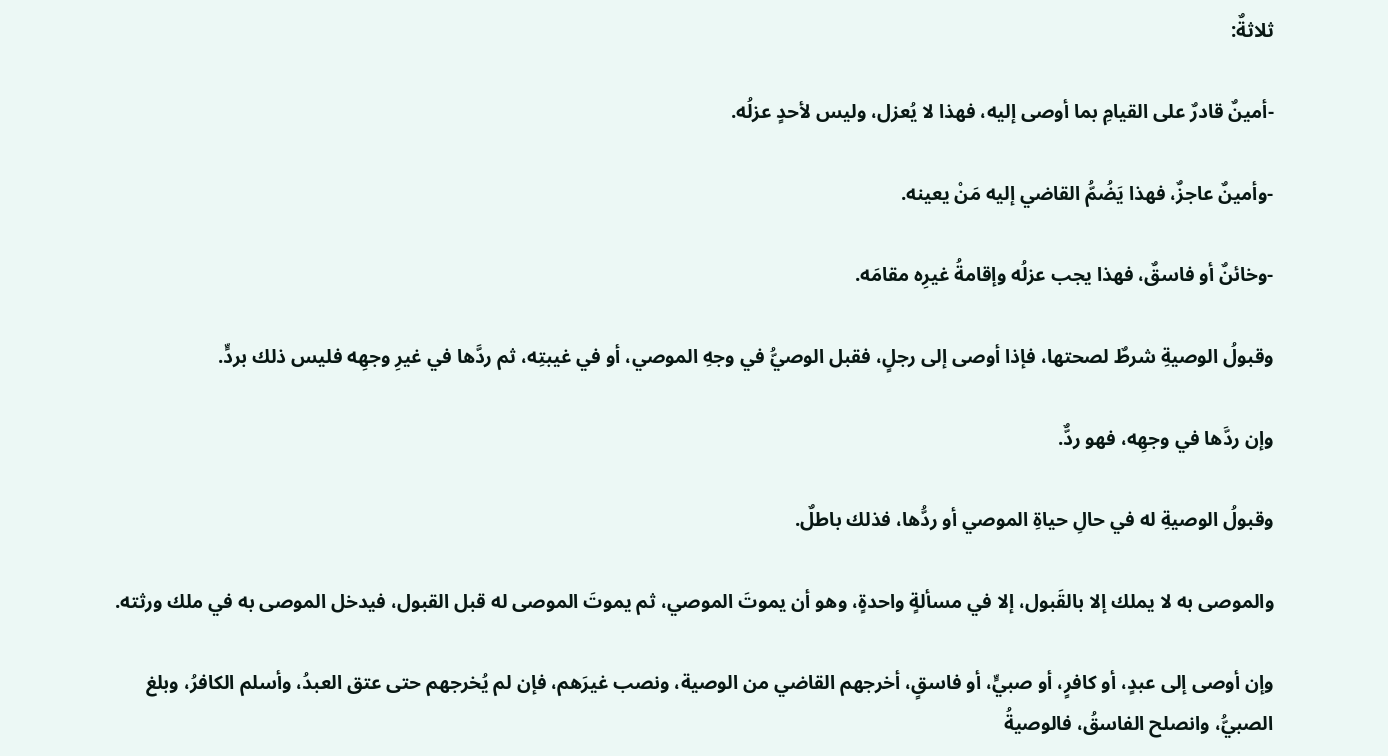ثلاثةٌ:

-أمينٌ قادرٌ على القيامِ بما أوصى إليه، فهذا لا يُعزل، وليس لأحدٍ عزلُه.

-وأمينٌ عاجزٌ، فهذا يَضُمُّ القاضي إليه مَنْ يعينه.

-وخائنٌ أو فاسقٌ، فهذا يجب عزلُه وإقامةُ غيرِه مقامَه.

وقبولُ الوصيةِ شرطٌ لصحتها، فإذا أوصى إلى رجلٍ، فقبل الوصيُّ في وجهِ الموصي، أو في غيبتِه، ثم ردَّها في غيرِ وجهِه فليس ذلك بردٍّ.

وإن ردَّها في وجهِه، فهو ردٌّ.

وقبولُ الوصيةِ له في حالِ حياةِ الموصي أو ردُّها، فذلك باطلٌ.

والموصى به لا يملك إلا بالقَبول، إلا في مسألةٍ واحدةٍ، وهو أن يموتَ الموصي، ثم يموتَ الموصى له قبل القبول، فيدخل الموصى به في ملك ورثته.

وإن أوصى إلى عبدٍ، أو كافرٍ، أو صبيٍّ، أو فاسقٍ، أخرجهم القاضي من الوصية، ونصب غيرَهم، فإن لم يُخرجهم حتى عتق العبدُ، وأسلم الكافرُ، وبلغ الصبيُّ، وانصلح الفاسقُ، فالوصيةُ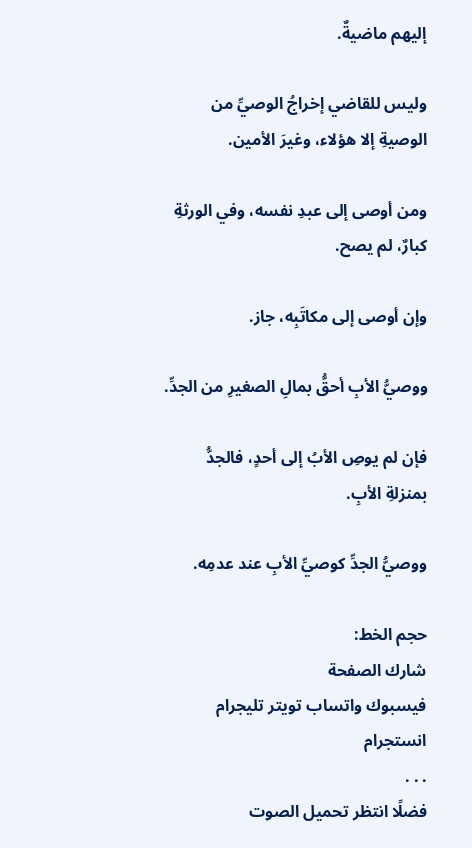إليهم ماضيةٌ.

وليس للقاضي إخراجُ الوصيِّ من الوصيةِ إلا هؤلاء، وغيرَ الأمين.

ومن أوصى إلى عبدِ نفسه، وفي الورثةِ كبارٌ، لم يصح.

وإن أوصى إلى مكاتَبِه، جاز.

ووصيُّ الأبِ أحقُّ بمالِ الصغيرِ من الجدِّ.

فإن لم يوصِ الأبُ إلى أحدٍ، فالجدُّ بمنزلةِ الأبِ.

ووصيُّ الجدِّ كوصيِّ الأبِ عند عدمِه.

حجم الخط:
شارك الصفحة
فيسبوك واتساب تويتر تليجرام انستجرام
. . .
فضلًا انتظر تحميل الصوت